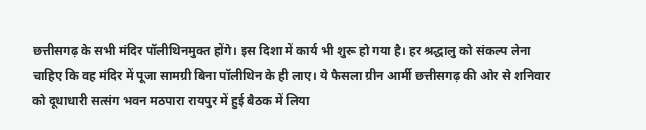छत्तीसगढ़ के सभी मंदिर पॉलीथिनमुक्त होंगे। इस दिशा में कार्य भी शुरू हो गया है। हर श्रद्धालु को संकल्प लेना चाहिए कि वह मंदिर में पूजा सामग्री बिना पॉलीथिन के ही लाए। ये फैसला ग्रीन आर्मी छत्तीसगढ़ की ओर से शनिवार को दूधाधारी सत्संग भवन मठपारा रायपुर में हुई बैठक में लिया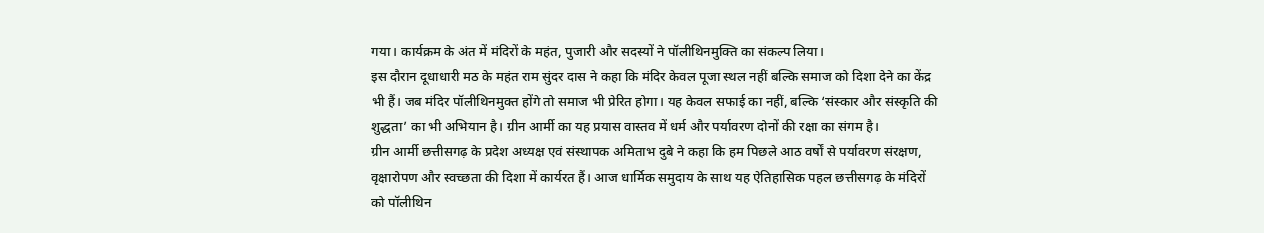गया। कार्यक्रम के अंत में मंदिरों के महंत, पुजारी और सदस्यों ने पॉलीथिनमुक्ति का संकल्प लिया।
इस दौरान दूधाधारी मठ के महंत राम सुंदर दास ने कहा कि मंदिर केवल पूजा स्थल नहीं बल्कि समाज को दिशा देने का केंद्र भी हैं। जब मंदिर पॉलीथिनमुक्त होंगे तो समाज भी प्रेरित होगा। यह केवल सफाई का नहीं, बल्कि ‘संस्कार और संस्कृति की शुद्धता’ का भी अभियान है। ग्रीन आर्मी का यह प्रयास वास्तव में धर्म और पर्यावरण दोनों की रक्षा का संगम है।
ग्रीन आर्मी छत्तीसगढ़ के प्रदेश अध्यक्ष एवं संस्थापक अमिताभ दुबे ने कहा कि हम पिछले आठ वर्षों से पर्यावरण संरक्षण, वृक्षारोपण और स्वच्छता की दिशा में कार्यरत हैं। आज धार्मिक समुदाय के साथ यह ऐतिहासिक पहल छत्तीसगढ़ के मंदिरों को पॉलीथिन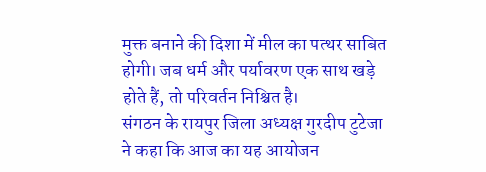मुक्त बनाने की दिशा में मील का पत्थर साबित होगी। जब धर्म और पर्यावरण एक साथ खड़े होते हैं, तो परिवर्तन निश्चित है।
संगठन के रायपुर जिला अध्यक्ष गुरदीप टुटेजा ने कहा कि आज का यह आयोजन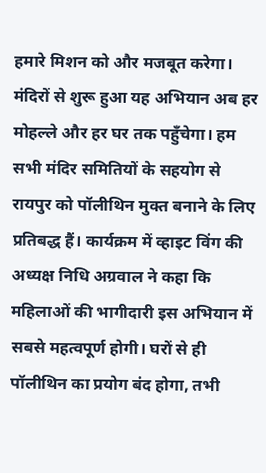हमारे मिशन को और मजबूत करेगा। मंदिरों से शुरू हुआ यह अभियान अब हर मोहल्ले और हर घर तक पहुँचेगा। हम सभी मंदिर समितियों के सहयोग से रायपुर को पॉलीथिन मुक्त बनाने के लिए प्रतिबद्ध हैं। कार्यक्रम में व्हाइट विंग की अध्यक्ष निधि अग्रवाल ने कहा कि महिलाओं की भागीदारी इस अभियान में सबसे महत्वपूर्ण होगी। घरों से ही पॉलीथिन का प्रयोग बंद होगा, तभी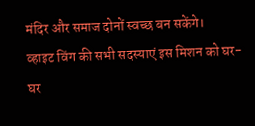मंदिर और समाज दोनों स्वच्छ बन सकेंगे।
व्हाइट विंग की सभी सदस्याएं इस मिशन को घर-घर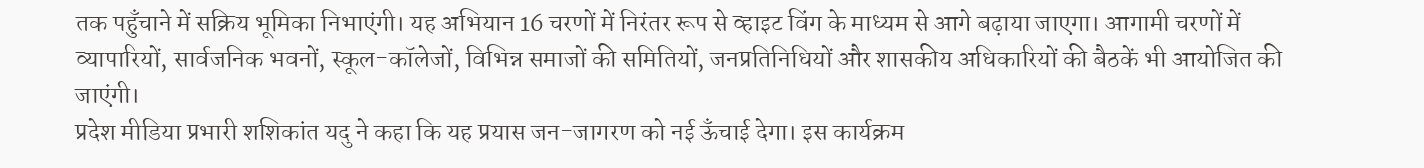तक पहुँचाने में सक्रिय भूमिका निभाएंगी। यह अभियान 16 चरणों में निरंतर रूप से व्हाइट विंग के माध्यम से आगे बढ़ाया जाएगा। आगामी चरणों में व्यापारियों, सार्वजनिक भवनों, स्कूल-कॉलेजों, विभिन्न समाजों की समितियों, जनप्रतिनिधियों और शासकीय अधिकारियों की बैठकें भी आयोजित की जाएंगी।
प्रदेश मीडिया प्रभारी शशिकांत यदु ने कहा कि यह प्रयास जन-जागरण को नई ऊँचाई देगा। इस कार्यक्रम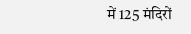में 125 मंदिरों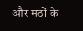और मठों के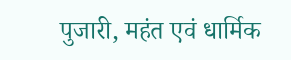पुजारी, महंत एवं धार्मिक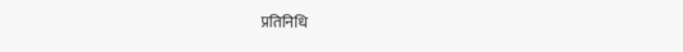प्रतिनिधि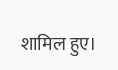शामिल हुए।